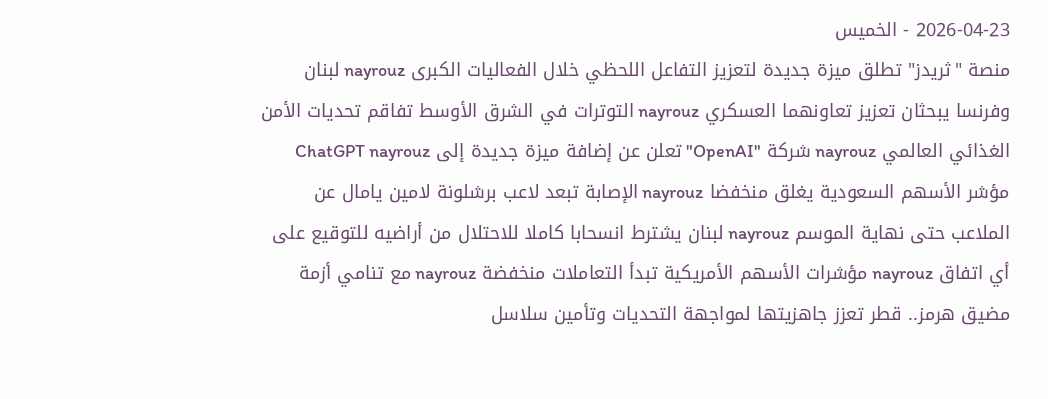2026-04-23 - الخميس
منصة "ثريدز" تطلق ميزة جديدة لتعزيز التفاعل اللحظي خلال الفعاليات الكبرى nayrouz لبنان وفرنسا يبحثان تعزيز تعاونهما العسكري nayrouz التوترات في الشرق الأوسط تفاقم تحديات الأمن الغذائي العالمي nayrouz شركة "OpenAI" تعلن عن إضافة ميزة جديدة إلى ChatGPT nayrouz مؤشر الأسهم السعودية يغلق منخفضا nayrouz الإصابة تبعد لاعب برشلونة لامين يامال عن الملاعب حتى نهاية الموسم nayrouz لبنان يشترط انسحابا كاملا للاحتلال من أراضيه للتوقيع على أي اتفاق nayrouz مؤشرات الأسهم الأمريكية تبدأ التعاملات منخفضة nayrouz مع تنامي أزمة مضيق هرمز.. قطر تعزز جاهزيتها لمواجهة التحديات وتأمين سلاسل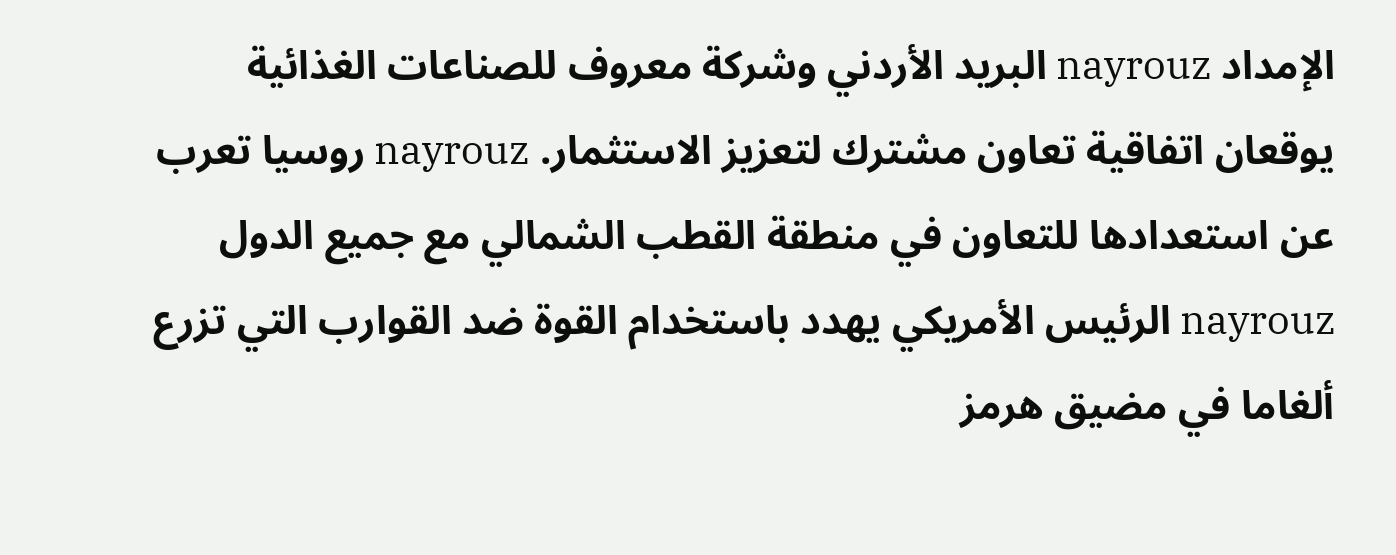الإمداد nayrouz البريد الأردني وشركة معروف للصناعات الغذائية يوقعان اتفاقية تعاون مشترك لتعزيز الاستثمار. nayrouz روسيا تعرب عن استعدادها للتعاون في منطقة القطب الشمالي مع جميع الدول nayrouz الرئيس الأمريكي يهدد باستخدام القوة ضد القوارب التي تزرع ألغاما في مضيق هرمز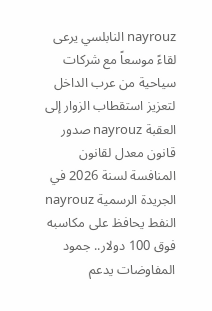nayrouz النابلسي يرعى لقاءً موسعاً مع شركات سياحية من عرب الداخل لتعزيز استقطاب الزوار إلى العقبة nayrouz صدور قانون معدل لقانون المنافسة لسنة 2026 في الجريدة الرسمية nayrouz النفط يحافظ على مكاسبه فوق 100 دولار.. جمود المفاوضات يدعم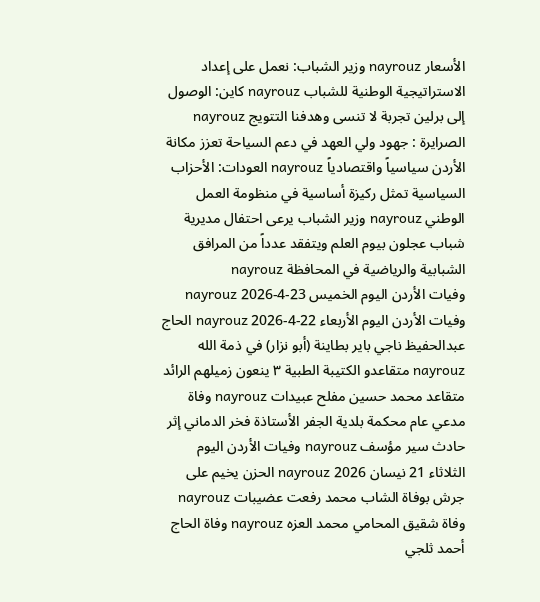الأسعار nayrouz وزير الشباب: نعمل على إعداد الاستراتيجية الوطنية للشباب nayrouz كاين: الوصول إلى برلين تجربة لا تنسى وهدفنا التتويج nayrouz الصرايرة : جهود ولي العهد في دعم السياحة تعزز مكانة الأردن سياسياً واقتصادياً nayrouz العودات: الأحزاب السياسية تمثل ركيزة أساسية في منظومة العمل الوطني nayrouz وزير الشباب يرعى احتفال مديرية شباب عجلون بيوم العلم ويتفقد عدداً من المرافق الشبابية والرياضية في المحافظة nayrouz
وفيات الأردن اليوم الخميس 23-4-2026 nayrouz وفيات الأردن اليوم الأربعاء 22-4-2026 nayrouz الحاج عبدالحفيظ ناجي باير بطاينة (أبو نزار) في ذمة الله nayrouz متقاعدو الكتيبة الطبية ٣ ينعون زميلهم الرائد متقاعد محمد حسين مفلح عبيدات nayrouz وفاة مدعي عام محكمة بلدية الجفر الأستاذة فخر الدماني إثر حادث سير مؤسف nayrouz وفيات الأردن اليوم الثلاثاء 21 نيسان 2026 nayrouz الحزن يخيم على جرش بوفاة الشاب محمد رفعت عضيبات nayrouz وفاة شقيق المحامي محمد العزه nayrouz وفاة الحاج أحمد ثلجي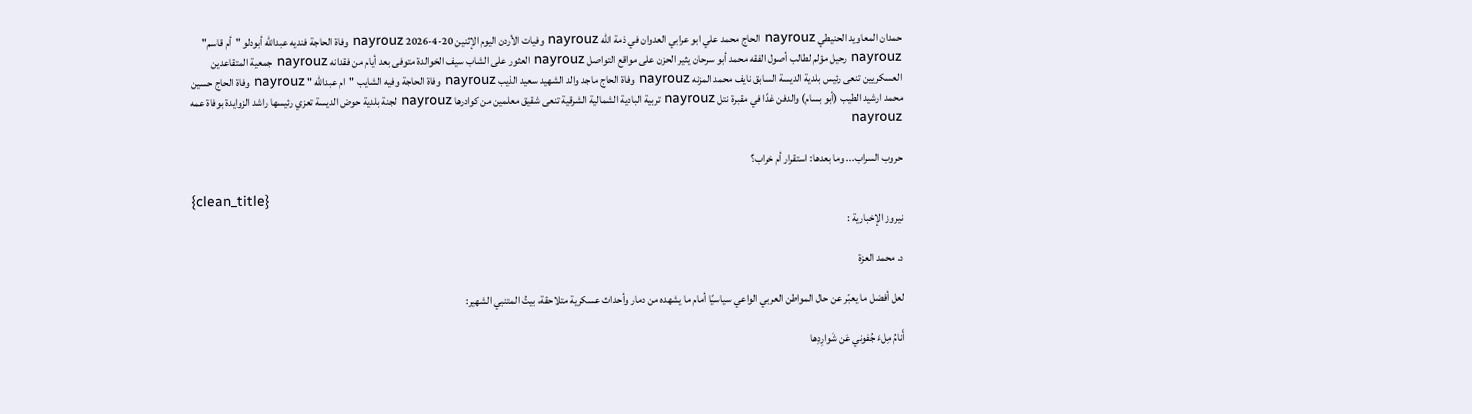حمدان المعاويد الحنيطي nayrouz الحاج محمد علي ابو عرابي العدوان في ذمة الله nayrouz وفيات الأردن اليوم الإثنين 20-4-2026 nayrouz وفاة الحاجة فنديه عبدالله أبودلو "أم قاسم" nayrouz رحيل مؤلم لطالب أصول الفقه محمد أبو سرحان يثير الحزن على مواقع التواصل nayrouz العثور على الشاب سيف الخوالدة متوفى بعد أيام من فقدانه nayrouz جمعية المتقاعدين العسكريين تنعى رئيس بلدية الديسة السابق نايف محمد المزنه nayrouz وفاة الحاج ماجد والد الشهيد سعيد الذيب nayrouz وفاة الحاجة وفيه الشايب "ام عبدالله " nayrouz وفاة الحاج حسين محمد ارشيد الطيب (أبو بسام) والدفن غدًا في مقبرة نتل nayrouz تربية البادية الشمالية الشرقية تنعى شقيق معلمين من كوادرها nayrouz لجنة بلدية حوض الديسة تعزي رئيسها راشد الزوايدة بوفاة عمه nayrouz

حروب السراب... وما بعدها: استقرار أم خراب؟

{clean_title}
نيروز الإخبارية :

د. محمد العزة

لعل أفضل ما يعبّر عن حال المواطن العربي الواعي سياسيًا أمام ما يشهده من دمار وأحداث عسكرية متلاحقة، بيتُ المتنبي الشهير:

أَنامُ مِلءَ جُفوني عَن شَوارِدِها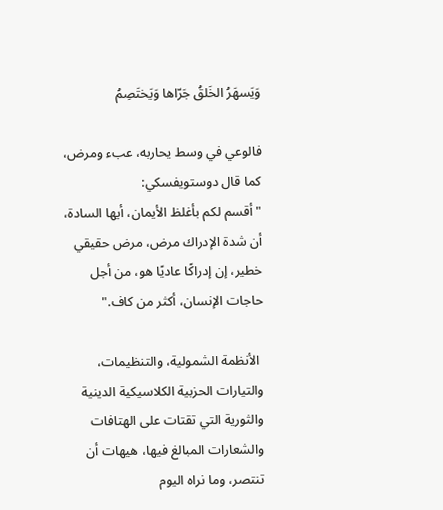وَيَسهَرُ الخَلقُ جَرّاها وَيَختَصِمُ

فالوعي في وسط يحاربه، عبء ومرض، كما قال دوستويفسكي:
"أقسم لكم بأغلظ الأيمان، أيها السادة، أن شدة الإدراك مرض، مرض حقيقي خطير، إن إدراكًا عاديًا هو، من أجل حاجات الإنسان، أكثر من كاف."

 الأنظمة الشمولية، والتنظيمات، والتيارات الحزبية الكلاسيكية الدينية والثورية التي تقتات على الهتافات والشعارات المبالغ فيها، هيهات أن تنتصر، وما نراه اليوم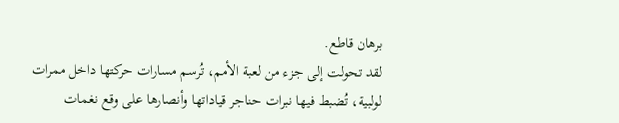برهان قاطع.
لقد تحولت إلى جزء من لعبة الأمم، تُرسم مسارات حركتها داخل ممرات لولبية، تُضبط فيها نبرات حناجر قياداتها وأنصارها على وقع نغمات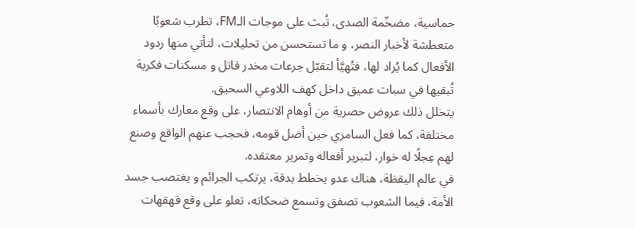حماسية، مضخّمة الصدى، تُبث على موجات الـFM، تطرب شعوبًا متعطشة لأخبار النصر، و ما تستحسن من تحليلات، لتأتي منها ردود الأفعال كما يُراد لها، فتُهيَّأ لتقبّل جرعات مخدر قاتل و مسكنات فكرية تُبقيها في سبات عميق داخل كهف اللاوعي السحيق.
يتخلل ذلك عروض حصرية من أوهام الانتصار، على وقع معارك بأسماء مختلفة، كما فعل السامري حين أضل قومه، فحجب عنهم الواقع وصنع لهم عِجلًا له خوار، لتبرير أفعاله وتمرير معتقده.
في عالم اليقظة، هناك عدو يخطط بدقة، يرتكب الجرائم و يغتصب جسد الأمة، فيما الشعوب تصفق وتسمع ضحكاته، تعلو على وقع قهقهات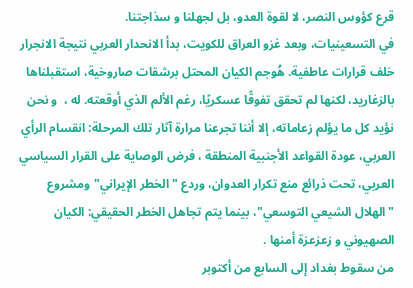قرع كؤوس النصر، لا لقوة العدو، بل لجهلنا و سذاجتنا.
في التسعينيات، وبعد غزو العراق للكويت، بدأ الانحدار العربي نتيجة الانجرار خلف قرارات عاطفية. هُوجم الكيان المحتل برشقات صاروخية، استقبلناها بالزغاريد، لكنها لم تحقق تفوقًا عسكريًا، رغم الألم الذي أوقعته. له ،  و نحن نؤيد كل ما يؤلم زعاماته، إلا أننا تجرعنا مرارة آثار تلك المرحلة: انقسام الرأي العربي، عودة القواعد الأجنبية المنطقة ، فرض الوصاية على القرار السياسي العربي، تحت ذرائع منع تكرار العدوان، وردع "الخطر الإيراني" ومشروع "الهلال الشيعي التوسعي"، بينما يتم تجاهل الخطر الحقيقي: الكيان الصهيوني و زعزعزة أمنها .
من سقوط بغداد إلى السابع من أكتوبر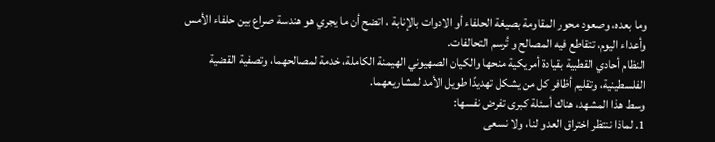وما بعده، وصعود محور المقاومة بصيغة الحلفاء أو الادوات بالإنابة ، اتضح أن ما يجري هو هندسة صراع بين حلفاء الأمس وأعداء اليوم، تتقاطع فيه المصالح و تُرسم التحالفات.
النظام أحادي القطبية بقيادة أمريكية منحها والكيان الصهيوني الهيمنة الكاملة، خدمة لمصالحهما، وتصفية القضية الفلسطينية، وتقليم أظافر كل من يشكل تهديدًا طويل الأمد لمشاريعهما.
وسط هذا المشهد، هناك أسئلة كبرى تفرض نفسها:
1. لماذا ننتظر اختراق العدو لنا، ولا نسعى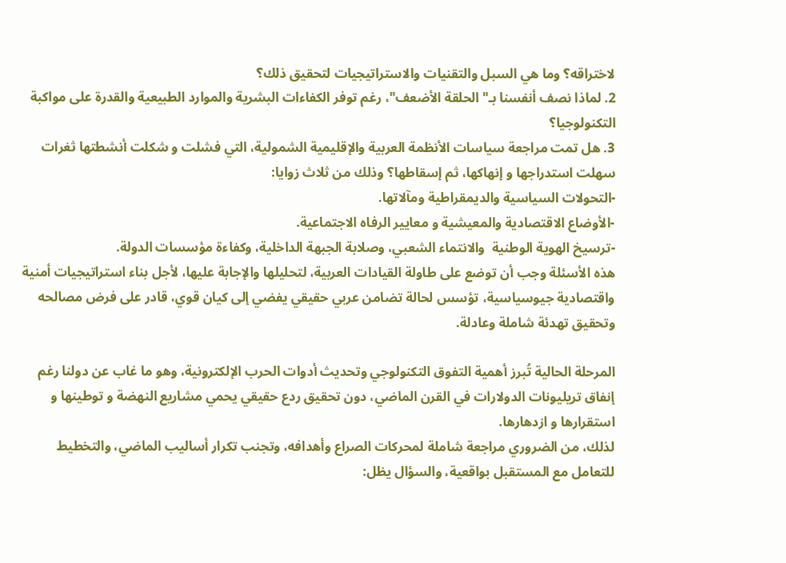لاختراقه؟ وما هي السبل والتقنيات والاستراتيجيات لتحقيق ذلك؟
2. لماذا نصف أنفسنا بـ"الحلقة الأضعف"، رغم توفر الكفاءات البشرية والموارد الطبيعية والقدرة على مواكبة التكنولوجيا؟
3. هل تمت مراجعة سياسات الأنظمة العربية والإقليمية الشمولية، التي فشلت و شكلت أنشطتها ثغرات سهلت استدراجها و إنهاكها، ثم إسقاطها؟ وذلك من ثلاث زوايا:
-التحولات السياسية والديمقراطية ومآلاتها.
-الأوضاع الاقتصادية والمعيشية و معايير الرفاه الاجتماعية.
-ترسيخ الهوية الوطنية  والانتماء الشعبي، وصلابة الجبهة الداخلية، وكفاءة مؤسسات الدولة.
هذه الأسئلة وجب أن توضع على طاولة القيادات العربية، لتحليلها والإجابة عليها، لأجل بناء استراتيجيات أمنية واقتصادية جيوسياسية، تؤسس لحالة تضامن عربي حقيقي يفضي إلى كيان قوي، قادر على فرض مصالحه وتحقيق تهدئة شاملة وعادلة.

المرحلة الحالية تُبرز أهمية التفوق التكنولوجي وتحديث أدوات الحرب الإلكترونية، وهو ما غاب عن دولنا رغم إنفاق تريليونات الدولارات في القرن الماضي، دون تحقيق ردع حقيقي يحمي مشاريع النهضة و توطينها و استقرارها و ازدهارها.
لذلك، من الضروري مراجعة شاملة لمحركات الصراع وأهدافه، وتجنب تكرار أساليب الماضي، والتخطيط للتعامل مع المستقبل بواقعية، والسؤال يظل: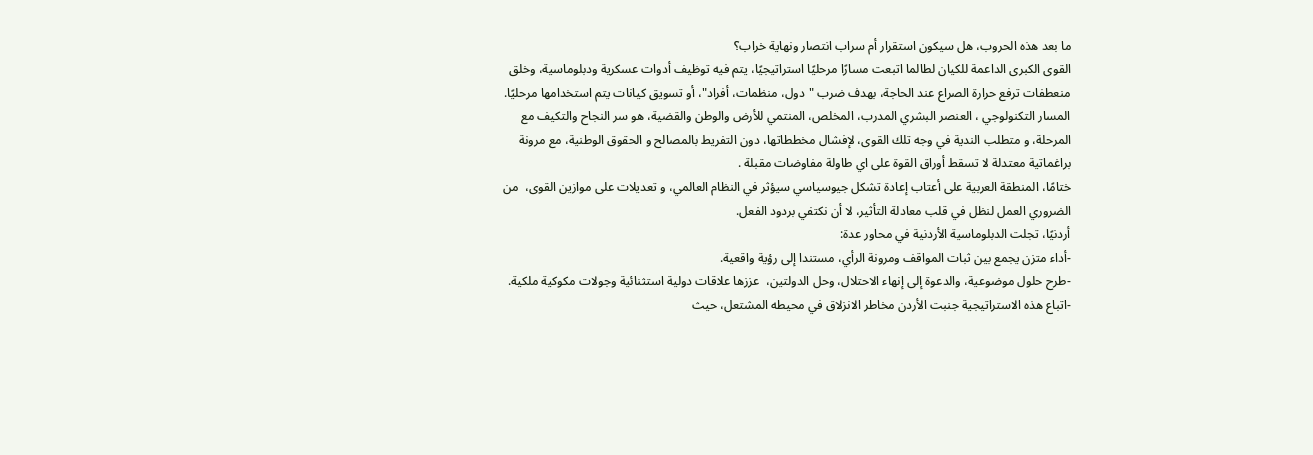ما بعد هذه الحروب، هل سيكون استقرار أم سراب انتصار ونهاية خراب؟
القوى الكبرى الداعمة للكيان لطالما اتبعت مسارًا مرحليًا استراتيجيًا، يتم فيه توظيف أدوات عسكرية ودبلوماسية، وخلق منعطفات ترفع حرارة الصراع عند الحاجة، بهدف ضرب "دول، منظمات، أفراد"، أو تسويق كيانات يتم استخدامها مرحليًا.
المسار التكنولوجي ، العنصر البشري المدرب، المخلص، المنتمي للأرض والوطن والقضية، هو سر النجاح والتكيف مع المرحلة، و متطلب الندية في وجه تلك القوى، لإفشال مخططاتها، دون التفريط بالمصالح و الحقوق الوطنية، مع مرونة براغماتية معتدلة لا تسقط أوراق القوة على اي طاولة مفاوضات مقبلة .
ختامًا، المنطقة العربية على أعتاب إعادة تشكل جيوسياسي سيؤثر في النظام العالمي، و تعديلات على موازين القوى،  من الضروري العمل لنظل في قلب معادلة التأثير، لا أن نكتفي بردود الفعل.
أردنيًا، تجلت الدبلوماسية الأردنية في محاور عدة:
-أداء متزن يجمع بين ثبات المواقف ومرونة الرأي، مستندا إلى رؤية واقعية.
-طرح حلول موضوعية، والدعوة إلى إنهاء الاحتلال، وحل الدولتين،  عززها علاقات دولية استثنائية وجولات مكوكية ملكية.
-اتباع هذه الاستراتيجية جنبت الأردن مخاطر الانزلاق في محيطه المشتعل، حيث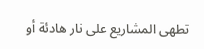تطهى المشاريع على نار هادئة أو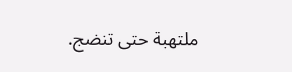ملتهبة حتى تنضج.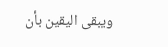ويبقى اليقين بأن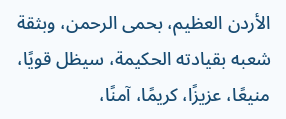الأردن العظيم، بحمى الرحمن، وبثقة شعبه بقيادته الحكيمة، سيظل قويًا، منيعًا، عزيزًا، كريمًا، آمنًا،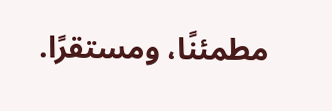مطمئنًا، ومستقرًا.